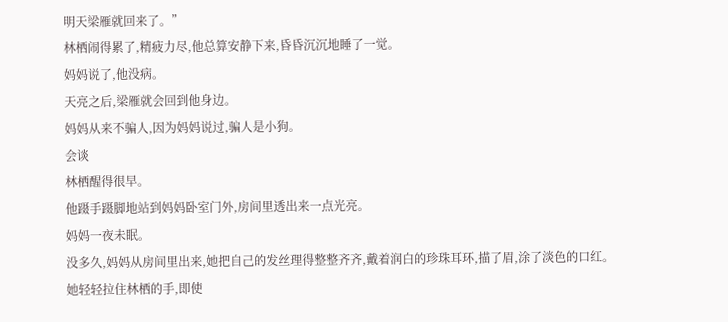明天梁雁就回来了。”
林栖闹得累了,精疲力尽,他总算安静下来,昏昏沉沉地睡了一觉。
妈妈说了,他没病。
天亮之后,梁雁就会回到他身边。
妈妈从来不骗人,因为妈妈说过,骗人是小狗。
会谈
林栖醒得很早。
他蹑手蹑脚地站到妈妈卧室门外,房间里透出来一点光亮。
妈妈一夜未眠。
没多久,妈妈从房间里出来,她把自己的发丝理得整整齐齐,戴着润白的珍珠耳环,描了眉,涂了淡色的口红。
她轻轻拉住林栖的手,即使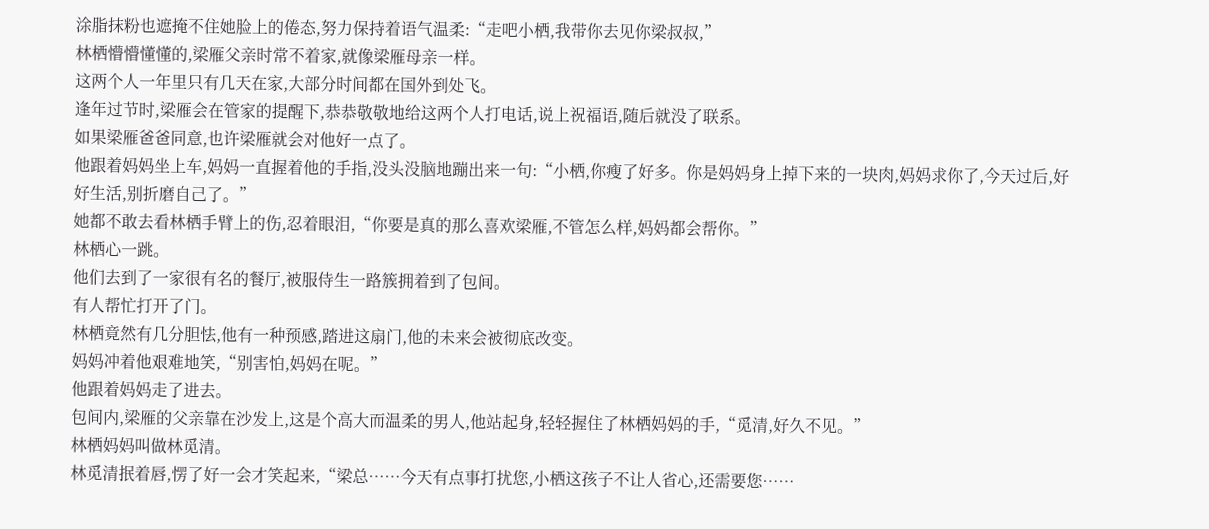涂脂抹粉也遮掩不住她脸上的倦态,努力保持着语气温柔:“走吧小栖,我带你去见你梁叔叔,”
林栖懵懵懂懂的,梁雁父亲时常不着家,就像梁雁母亲一样。
这两个人一年里只有几天在家,大部分时间都在国外到处飞。
逢年过节时,梁雁会在管家的提醒下,恭恭敬敬地给这两个人打电话,说上祝福语,随后就没了联系。
如果梁雁爸爸同意,也许梁雁就会对他好一点了。
他跟着妈妈坐上车,妈妈一直握着他的手指,没头没脑地蹦出来一句:“小栖,你瘦了好多。你是妈妈身上掉下来的一块肉,妈妈求你了,今天过后,好好生活,别折磨自己了。”
她都不敢去看林栖手臂上的伤,忍着眼泪,“你要是真的那么喜欢梁雁,不管怎么样,妈妈都会帮你。”
林栖心一跳。
他们去到了一家很有名的餐厅,被服侍生一路簇拥着到了包间。
有人帮忙打开了门。
林栖竟然有几分胆怯,他有一种预感,踏进这扇门,他的未来会被彻底改变。
妈妈冲着他艰难地笑,“别害怕,妈妈在呢。”
他跟着妈妈走了进去。
包间内,梁雁的父亲靠在沙发上,这是个高大而温柔的男人,他站起身,轻轻握住了林栖妈妈的手,“觅清,好久不见。”
林栖妈妈叫做林觅清。
林觅清抿着唇,愣了好一会才笑起来,“梁总……今天有点事打扰您,小栖这孩子不让人省心,还需要您……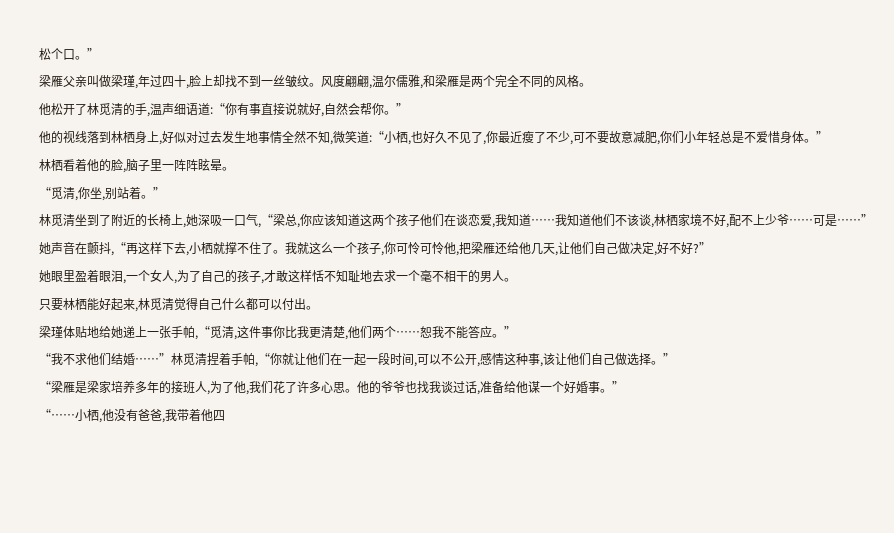松个口。”
梁雁父亲叫做梁瑾,年过四十,脸上却找不到一丝皱纹。风度翩翩,温尔儒雅,和梁雁是两个完全不同的风格。
他松开了林觅清的手,温声细语道:“你有事直接说就好,自然会帮你。”
他的视线落到林栖身上,好似对过去发生地事情全然不知,微笑道:“小栖,也好久不见了,你最近瘦了不少,可不要故意减肥,你们小年轻总是不爱惜身体。”
林栖看着他的脸,脑子里一阵阵眩晕。
“觅清,你坐,别站着。”
林觅清坐到了附近的长椅上,她深吸一口气,“梁总,你应该知道这两个孩子他们在谈恋爱,我知道……我知道他们不该谈,林栖家境不好,配不上少爷……可是……”
她声音在颤抖,“再这样下去,小栖就撑不住了。我就这么一个孩子,你可怜可怜他,把梁雁还给他几天,让他们自己做决定,好不好?”
她眼里盈着眼泪,一个女人,为了自己的孩子,才敢这样恬不知耻地去求一个毫不相干的男人。
只要林栖能好起来,林觅清觉得自己什么都可以付出。
梁瑾体贴地给她递上一张手帕,“觅清,这件事你比我更清楚,他们两个……恕我不能答应。”
“我不求他们结婚……”林觅清捏着手帕,“你就让他们在一起一段时间,可以不公开,感情这种事,该让他们自己做选择。”
“梁雁是梁家培养多年的接班人,为了他,我们花了许多心思。他的爷爷也找我谈过话,准备给他谋一个好婚事。”
“……小栖,他没有爸爸,我带着他四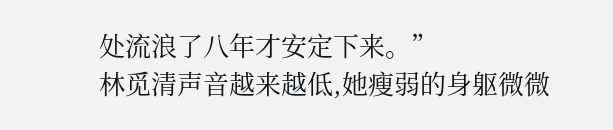处流浪了八年才安定下来。”
林觅清声音越来越低,她瘦弱的身躯微微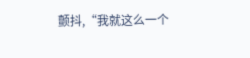颤抖,“我就这么一个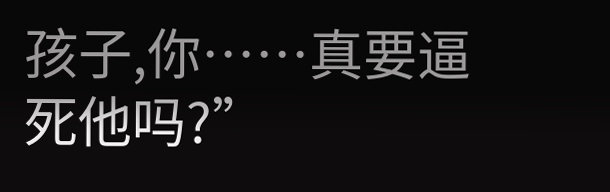孩子,你……真要逼死他吗?”